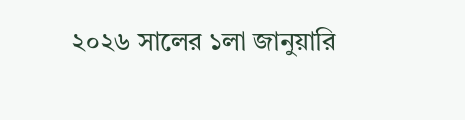২০২৬ সালের ১লা জানুয়ারি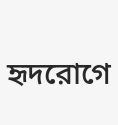হৃদরোগে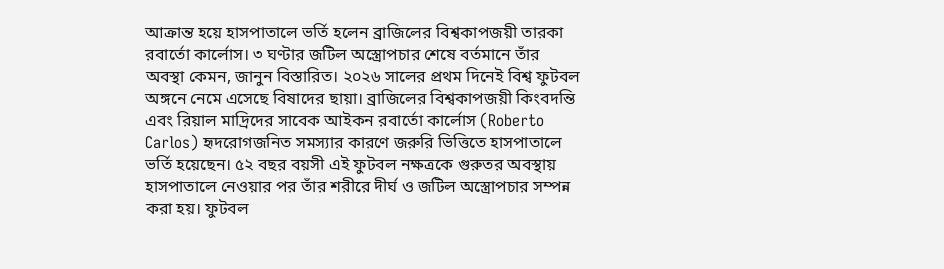আক্রান্ত হয়ে হাসপাতালে ভর্তি হলেন ব্রাজিলের বিশ্বকাপজয়ী তারকা রবার্তো কার্লোস। ৩ ঘণ্টার জটিল অস্ত্রোপচার শেষে বর্তমানে তাঁর অবস্থা কেমন, জানুন বিস্তারিত। ২০২৬ সালের প্রথম দিনেই বিশ্ব ফুটবল অঙ্গনে নেমে এসেছে বিষাদের ছায়া। ব্রাজিলের বিশ্বকাপজয়ী কিংবদন্তি এবং রিয়াল মাদ্রিদের সাবেক আইকন রবার্তো কার্লোস (Roberto Carlos) হৃদরোগজনিত সমস্যার কারণে জরুরি ভিত্তিতে হাসপাতালে ভর্তি হয়েছেন। ৫২ বছর বয়সী এই ফুটবল নক্ষত্রকে গুরুতর অবস্থায় হাসপাতালে নেওয়ার পর তাঁর শরীরে দীর্ঘ ও জটিল অস্ত্রোপচার সম্পন্ন করা হয়। ফুটবল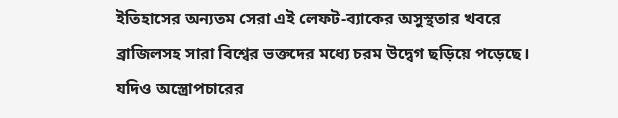ইতিহাসের অন্যতম সেরা এই লেফট-ব্যাকের অসুস্থতার খবরে ব্রাজিলসহ সারা বিশ্বের ভক্তদের মধ্যে চরম উদ্বেগ ছড়িয়ে পড়েছে। যদিও অস্ত্রোপচারের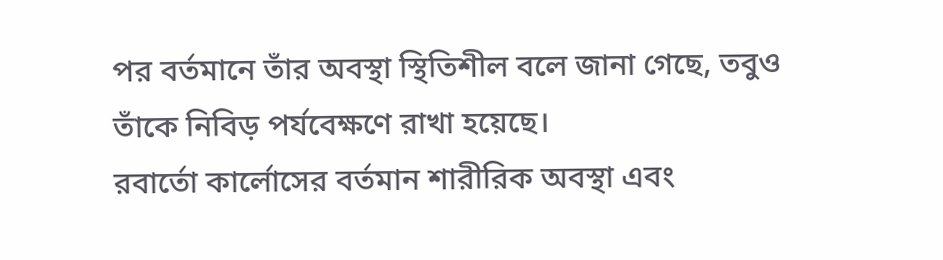পর বর্তমানে তাঁর অবস্থা স্থিতিশীল বলে জানা গেছে, তবুও তাঁকে নিবিড় পর্যবেক্ষণে রাখা হয়েছে।
রবার্তো কার্লোসের বর্তমান শারীরিক অবস্থা এবং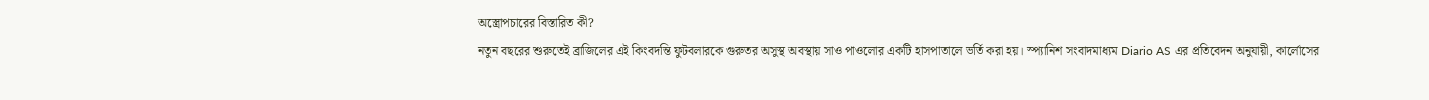অস্ত্রোপচারের বিস্তারিত কী?
নতুন বছরের শুরুতেই ব্রাজিলের এই কিংবদন্তি ফুটবলারকে গুরুতর অসুস্থ অবস্থায় সাও পাওলোর একটি হাসপাতালে ভর্তি করা হয়। স্প্যানিশ সংবাদমাধ্যম Diario AS এর প্রতিবেদন অনুযায়ী, কার্লোসের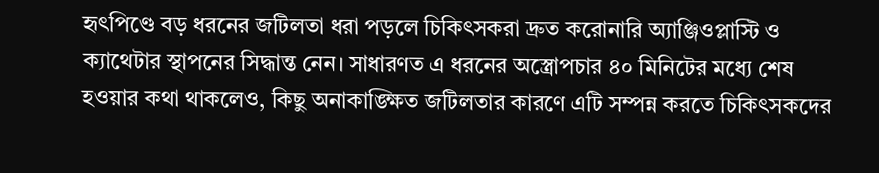হৃৎপিণ্ডে বড় ধরনের জটিলতা ধরা পড়লে চিকিৎসকরা দ্রুত করোনারি অ্যাঞ্জিওপ্লাস্টি ও ক্যাথেটার স্থাপনের সিদ্ধান্ত নেন। সাধারণত এ ধরনের অস্ত্রোপচার ৪০ মিনিটের মধ্যে শেষ হওয়ার কথা থাকলেও, কিছু অনাকাঙ্ক্ষিত জটিলতার কারণে এটি সম্পন্ন করতে চিকিৎসকদের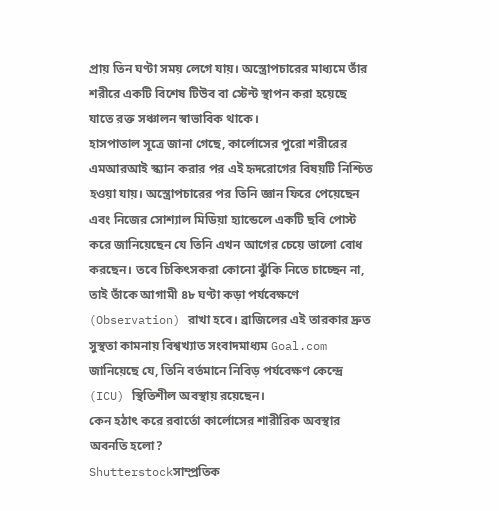প্রায় তিন ঘণ্টা সময় লেগে যায়। অস্ত্রোপচারের মাধ্যমে তাঁর শরীরে একটি বিশেষ টিউব বা স্টেন্ট স্থাপন করা হয়েছে যাতে রক্ত সঞ্চালন স্বাভাবিক থাকে।
হাসপাতাল সূত্রে জানা গেছে, কার্লোসের পুরো শরীরের এমআরআই স্ক্যান করার পর এই হৃদরোগের বিষয়টি নিশ্চিত হওয়া যায়। অস্ত্রোপচারের পর তিনি জ্ঞান ফিরে পেয়েছেন এবং নিজের সোশ্যাল মিডিয়া হ্যান্ডেলে একটি ছবি পোস্ট করে জানিয়েছেন যে তিনি এখন আগের চেয়ে ভালো বোধ করছেন। তবে চিকিৎসকরা কোনো ঝুঁকি নিতে চাচ্ছেন না, তাই তাঁকে আগামী ৪৮ ঘণ্টা কড়া পর্যবেক্ষণে (Observation) রাখা হবে। ব্রাজিলের এই তারকার দ্রুত সুস্থতা কামনায় বিশ্বখ্যাত সংবাদমাধ্যম Goal.com জানিয়েছে যে, তিনি বর্তমানে নিবিড় পর্যবেক্ষণ কেন্দ্রে (ICU) স্থিতিশীল অবস্থায় রয়েছেন।
কেন হঠাৎ করে রবার্তো কার্লোসের শারীরিক অবস্থার অবনতি হলো?
Shutterstockসাম্প্রতিক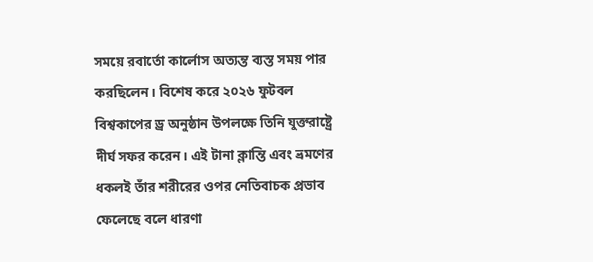সময়ে রবার্তো কার্লোস অত্যন্ত ব্যস্ত সময় পার করছিলেন। বিশেষ করে ২০২৬ ফুটবল বিশ্বকাপের ড্র অনুষ্ঠান উপলক্ষে তিনি যুক্তরাষ্ট্রে দীর্ঘ সফর করেন। এই টানা ক্লান্তি এবং ভ্রমণের ধকলই তাঁর শরীরের ওপর নেতিবাচক প্রভাব ফেলেছে বলে ধারণা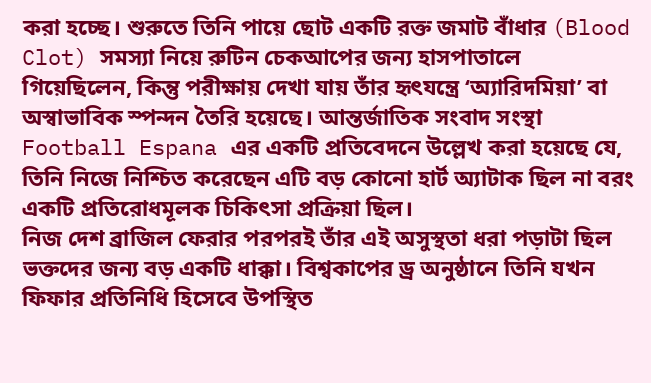করা হচ্ছে। শুরুতে তিনি পায়ে ছোট একটি রক্ত জমাট বাঁধার (Blood Clot) সমস্যা নিয়ে রুটিন চেকআপের জন্য হাসপাতালে গিয়েছিলেন, কিন্তু পরীক্ষায় দেখা যায় তাঁর হৃৎযন্ত্রে ‘অ্যারিদমিয়া’ বা অস্বাভাবিক স্পন্দন তৈরি হয়েছে। আন্তর্জাতিক সংবাদ সংস্থা Football Espana এর একটি প্রতিবেদনে উল্লেখ করা হয়েছে যে, তিনি নিজে নিশ্চিত করেছেন এটি বড় কোনো হার্ট অ্যাটাক ছিল না বরং একটি প্রতিরোধমূলক চিকিৎসা প্রক্রিয়া ছিল।
নিজ দেশ ব্রাজিল ফেরার পরপরই তাঁর এই অসুস্থতা ধরা পড়াটা ছিল ভক্তদের জন্য বড় একটি ধাক্কা। বিশ্বকাপের ড্র অনুষ্ঠানে তিনি যখন ফিফার প্রতিনিধি হিসেবে উপস্থিত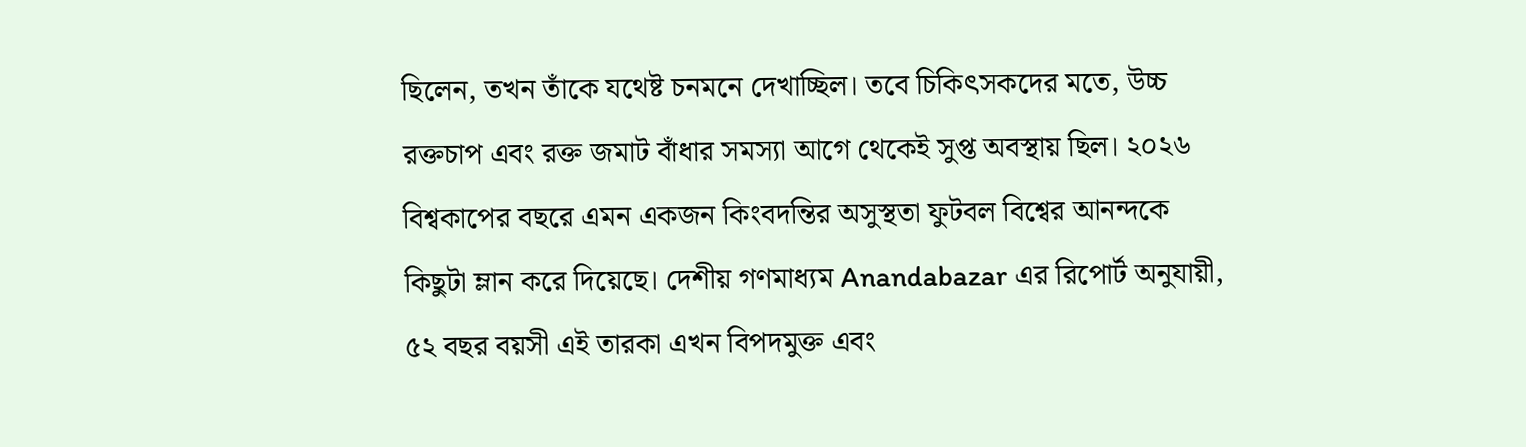ছিলেন, তখন তাঁকে যথেষ্ট চনমনে দেখাচ্ছিল। তবে চিকিৎসকদের মতে, উচ্চ রক্তচাপ এবং রক্ত জমাট বাঁধার সমস্যা আগে থেকেই সুপ্ত অবস্থায় ছিল। ২০২৬ বিশ্বকাপের বছরে এমন একজন কিংবদন্তির অসুস্থতা ফুটবল বিশ্বের আনন্দকে কিছুটা ম্লান করে দিয়েছে। দেশীয় গণমাধ্যম Anandabazar এর রিপোর্ট অনুযায়ী, ৫২ বছর বয়সী এই তারকা এখন বিপদমুক্ত এবং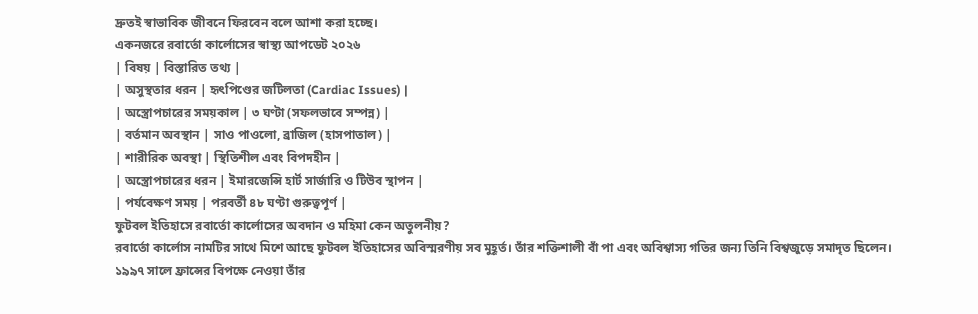দ্রুতই স্বাভাবিক জীবনে ফিরবেন বলে আশা করা হচ্ছে।
একনজরে রবার্তো কার্লোসের স্বাস্থ্য আপডেট ২০২৬
| বিষয় | বিস্তারিত তথ্য |
| অসুস্থতার ধরন | হৃৎপিণ্ডের জটিলতা (Cardiac Issues) |
| অস্ত্রোপচারের সময়কাল | ৩ ঘণ্টা (সফলভাবে সম্পন্ন) |
| বর্তমান অবস্থান | সাও পাওলো, ব্রাজিল (হাসপাতাল) |
| শারীরিক অবস্থা | স্থিতিশীল এবং বিপদহীন |
| অস্ত্রোপচারের ধরন | ইমারজেন্সি হার্ট সার্জারি ও টিউব স্থাপন |
| পর্যবেক্ষণ সময় | পরবর্তী ৪৮ ঘণ্টা গুরুত্বপূর্ণ |
ফুটবল ইতিহাসে রবার্তো কার্লোসের অবদান ও মহিমা কেন অতুলনীয়?
রবার্তো কার্লোস নামটির সাথে মিশে আছে ফুটবল ইতিহাসের অবিস্মরণীয় সব মুহূর্ত। তাঁর শক্তিশালী বাঁ পা এবং অবিশ্বাস্য গতির জন্য তিনি বিশ্বজুড়ে সমাদৃত ছিলেন। ১৯৯৭ সালে ফ্রান্সের বিপক্ষে নেওয়া তাঁর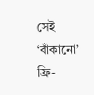সেই ‘বাঁকানো’ ফ্রি-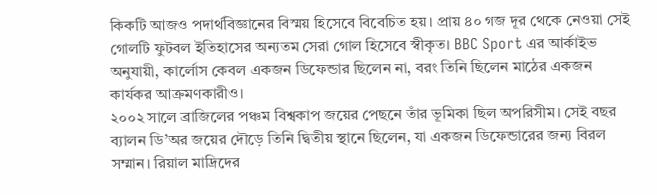কিকটি আজও পদার্থবিজ্ঞানের বিস্ময় হিসেবে বিবেচিত হয়। প্রায় ৪০ গজ দূর থেকে নেওয়া সেই গোলটি ফুটবল ইতিহাসের অন্যতম সেরা গোল হিসেবে স্বীকৃত। BBC Sport এর আর্কাইভ অনুযায়ী, কার্লোস কেবল একজন ডিফেন্ডার ছিলেন না, বরং তিনি ছিলেন মাঠের একজন কার্যকর আক্রমণকারীও।
২০০২ সালে ব্রাজিলের পঞ্চম বিশ্বকাপ জয়ের পেছনে তাঁর ভূমিকা ছিল অপরিসীম। সেই বছর ব্যালন ডি’অর জয়ের দৌড়ে তিনি দ্বিতীয় স্থানে ছিলেন, যা একজন ডিফেন্ডারের জন্য বিরল সম্মান। রিয়াল মাদ্রিদের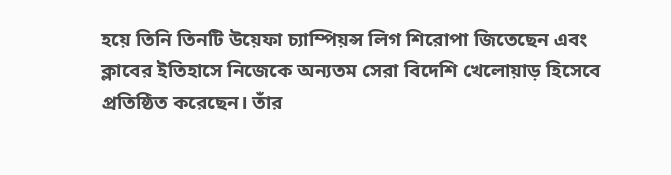হয়ে তিনি তিনটি উয়েফা চ্যাম্পিয়ন্স লিগ শিরোপা জিতেছেন এবং ক্লাবের ইতিহাসে নিজেকে অন্যতম সেরা বিদেশি খেলোয়াড় হিসেবে প্রতিষ্ঠিত করেছেন। তাঁর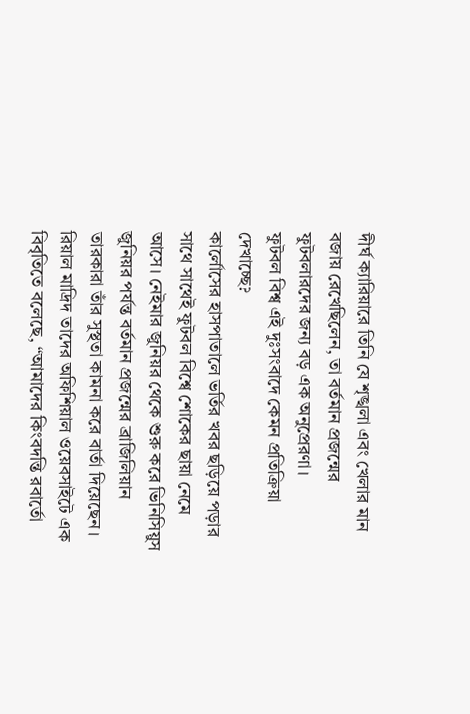দীর্ঘ ক্যারিয়ারে তিনি যে শৃঙ্খলা এবং খেলার মান বজায় রেখেছিলেন, তা বর্তমান প্রজন্মের ফুটবলারদের জন্য বড় এক অনুপ্রেরণা।
ফুটবল বিশ্ব এই দুঃসংবাদে কেমন প্রতিক্রিয়া দেখাচ্ছে?
কার্লোসের হাসপাতালে ভর্তির খবর ছড়িয়ে পড়ার সাথে সাথেই ফুটবল বিশ্বে শোকের ছায়া নেমে আসে। নেইমার জুনিয়র থেকে শুরু করে ভিনিসিয়ুস জুনিয়র পর্যন্ত বর্তমান প্রজন্মের ব্রাজিলিয়ান তারকারা তাঁর সুস্থতা কামনা করে বার্তা দিয়েছেন। রিয়াল মাদ্রিদ তাদের অফিশিয়াল ওয়েবসাইটে এক বিবৃতিতে বলেছে, “আমাদের কিংবদন্তি রবার্তো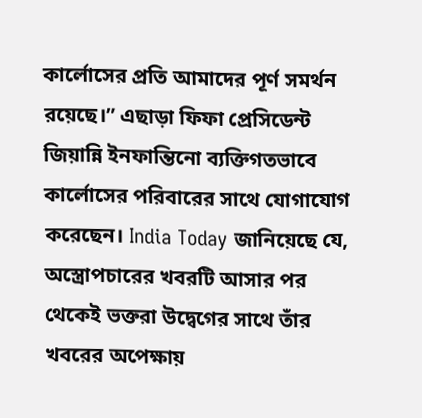কার্লোসের প্রতি আমাদের পূর্ণ সমর্থন রয়েছে।” এছাড়া ফিফা প্রেসিডেন্ট জিয়ান্নি ইনফান্তিনো ব্যক্তিগতভাবে কার্লোসের পরিবারের সাথে যোগাযোগ করেছেন। India Today জানিয়েছে যে, অস্ত্রোপচারের খবরটি আসার পর থেকেই ভক্তরা উদ্বেগের সাথে তাঁর খবরের অপেক্ষায়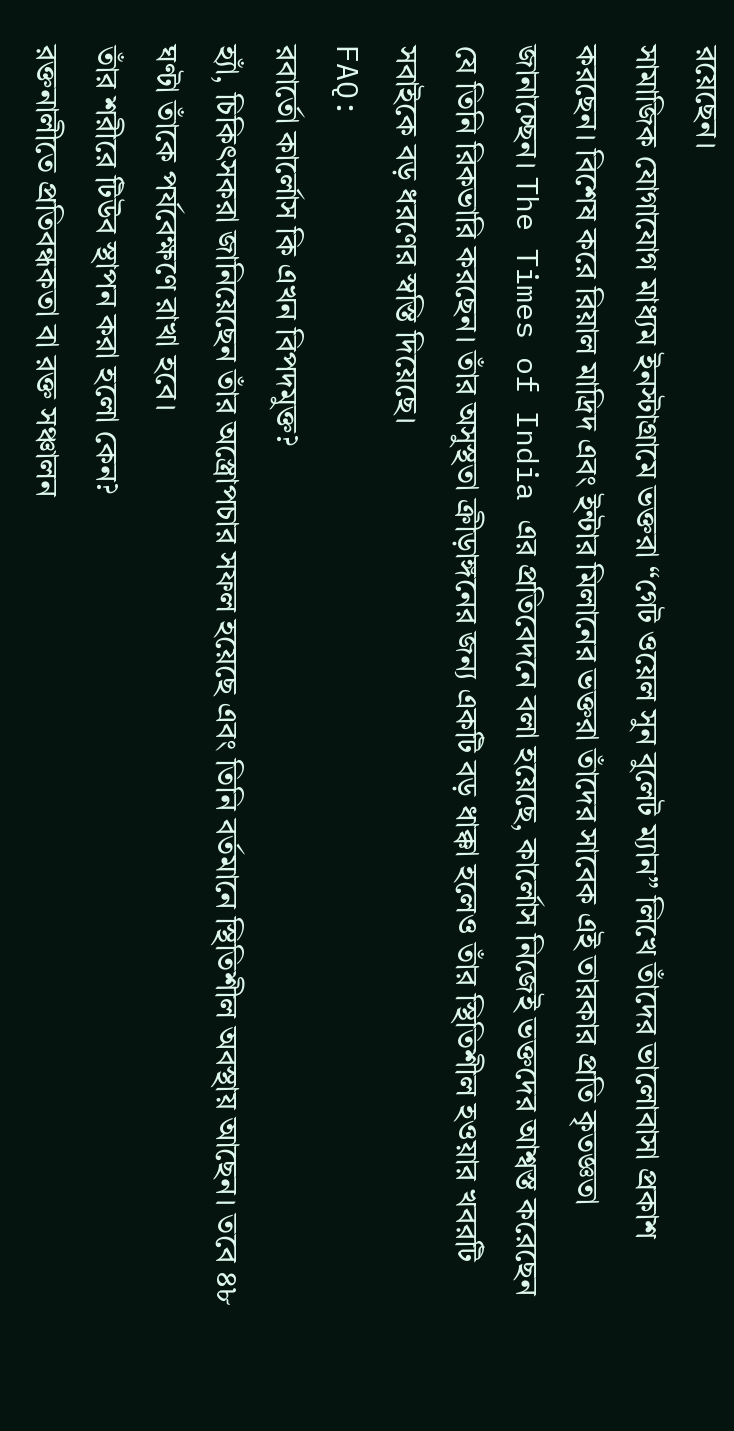রয়েছেন।
সামাজিক যোগাযোগ মাধ্যম ইনস্টাগ্রামে ভক্তরা “গেট ওয়েল সুন বুলেট ম্যান” লিখে তাঁদের ভালোবাসা প্রকাশ করছেন। বিশেষ করে রিয়াল মাদ্রিদ এবং ইন্টার মিলানের ভক্তরা তাঁদের সাবেক এই তারকার প্রতি কৃতজ্ঞতা জানাচ্ছেন। The Times of India এর প্রতিবেদনে বলা হয়েছে, কার্লোস নিজেই ভক্তদের আশ্বস্ত করেছেন যে তিনি রিকভারি করছেন। তাঁর অসুস্থতা ক্রীড়াঙ্গনের জন্য একটি বড় ধাক্কা হলেও তাঁর স্থিতিশীল হওয়ার খবরটি সবাইকে বড় ধরণের স্বস্তি দিয়েছে।
FAQ:
রবার্তো কার্লোস কি এখন বিপদমুক্ত?
হ্যাঁ, চিকিৎসকরা জানিয়েছেন তাঁর অস্ত্রোপচার সফল হয়েছে এবং তিনি বর্তমানে স্থিতিশীল অবস্থায় আছেন। তবে ৪৮ ঘণ্টা তাঁকে পর্যবেক্ষণে রাখা হবে।
তাঁর শরীরে টিউব স্থাপন করা হলো কেন?
রক্তনালীতে প্রতিবন্ধকতা বা রক্ত সঞ্চালন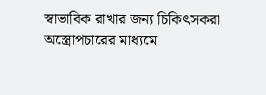স্বাভাবিক রাখার জন্য চিকিৎসকরা অস্ত্রোপচারের মাধ্যমে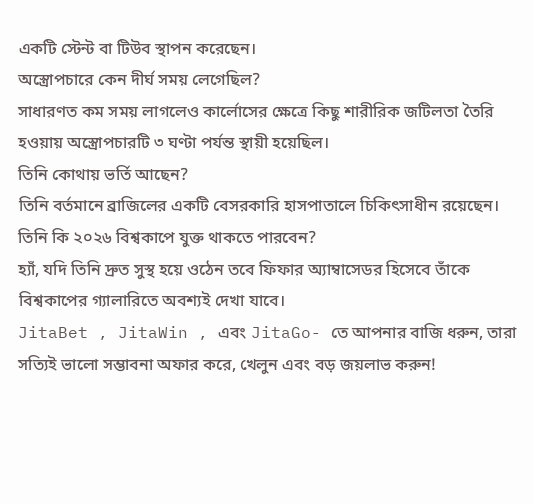একটি স্টেন্ট বা টিউব স্থাপন করেছেন।
অস্ত্রোপচারে কেন দীর্ঘ সময় লেগেছিল?
সাধারণত কম সময় লাগলেও কার্লোসের ক্ষেত্রে কিছু শারীরিক জটিলতা তৈরি হওয়ায় অস্ত্রোপচারটি ৩ ঘণ্টা পর্যন্ত স্থায়ী হয়েছিল।
তিনি কোথায় ভর্তি আছেন?
তিনি বর্তমানে ব্রাজিলের একটি বেসরকারি হাসপাতালে চিকিৎসাধীন রয়েছেন।
তিনি কি ২০২৬ বিশ্বকাপে যুক্ত থাকতে পারবেন?
হ্যাঁ, যদি তিনি দ্রুত সুস্থ হয়ে ওঠেন তবে ফিফার অ্যাম্বাসেডর হিসেবে তাঁকে বিশ্বকাপের গ্যালারিতে অবশ্যই দেখা যাবে।
JitaBet , JitaWin , এবং JitaGo- তে আপনার বাজি ধরুন, তারা সত্যিই ভালো সম্ভাবনা অফার করে, খেলুন এবং বড় জয়লাভ করুন!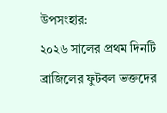উপসংহার:
২০২৬ সালের প্রথম দিনটি ব্রাজিলের ফুটবল ভক্তদের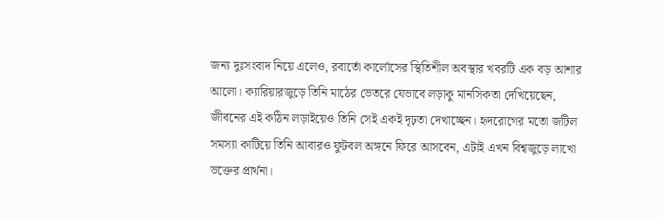জন্য দুঃসংবাদ নিয়ে এলেও, রবার্তো কার্লোসের স্থিতিশীল অবস্থার খবরটি এক বড় আশার আলো। ক্যারিয়ারজুড়ে তিনি মাঠের ভেতরে যেভাবে লড়াকু মানসিকতা দেখিয়েছেন, জীবনের এই কঠিন লড়াইয়েও তিনি সেই একই দৃঢ়তা দেখাচ্ছেন। হৃদরোগের মতো জটিল সমস্যা কাটিয়ে তিনি আবারও ফুটবল অঙ্গনে ফিরে আসবেন, এটাই এখন বিশ্বজুড়ে লাখো ভক্তের প্রার্থনা।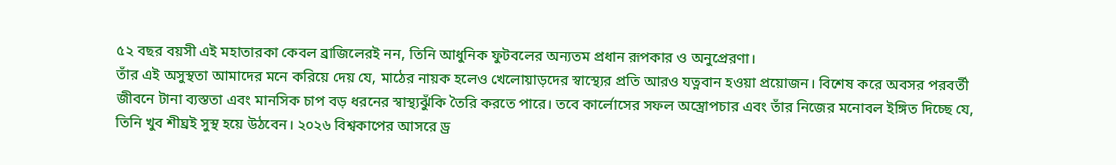৫২ বছর বয়সী এই মহাতারকা কেবল ব্রাজিলেরই নন, তিনি আধুনিক ফুটবলের অন্যতম প্রধান রূপকার ও অনুপ্রেরণা।
তাঁর এই অসুস্থতা আমাদের মনে করিয়ে দেয় যে, মাঠের নায়ক হলেও খেলোয়াড়দের স্বাস্থ্যের প্রতি আরও যত্নবান হওয়া প্রয়োজন। বিশেষ করে অবসর পরবর্তী জীবনে টানা ব্যস্ততা এবং মানসিক চাপ বড় ধরনের স্বাস্থ্যঝুঁকি তৈরি করতে পারে। তবে কার্লোসের সফল অস্ত্রোপচার এবং তাঁর নিজের মনোবল ইঙ্গিত দিচ্ছে যে, তিনি খুব শীঘ্রই সুস্থ হয়ে উঠবেন। ২০২৬ বিশ্বকাপের আসরে ড্র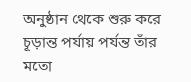অনুষ্ঠান থেকে শুরু করে চূড়ান্ত পর্যায় পর্যন্ত তাঁর মতো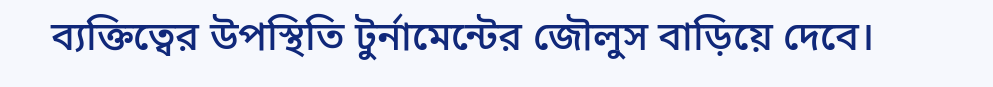ব্যক্তিত্বের উপস্থিতি টুর্নামেন্টের জৌলুস বাড়িয়ে দেবে।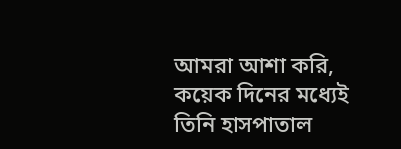আমরা আশা করি, কয়েক দিনের মধ্যেই তিনি হাসপাতাল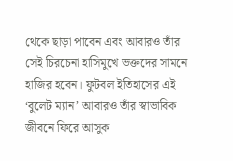থেকে ছাড়া পাবেন এবং আবারও তাঁর সেই চিরচেনা হাসিমুখে ভক্তদের সামনে হাজির হবেন। ফুটবল ইতিহাসের এই ‘বুলেট ম্যান’ আবারও তাঁর স্বাভাবিক জীবনে ফিরে আসুক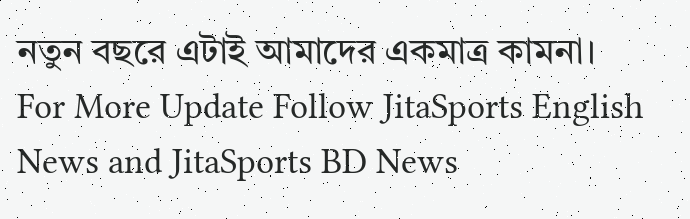নতুন বছরে এটাই আমাদের একমাত্র কামনা।
For More Update Follow JitaSports English News and JitaSports BD News